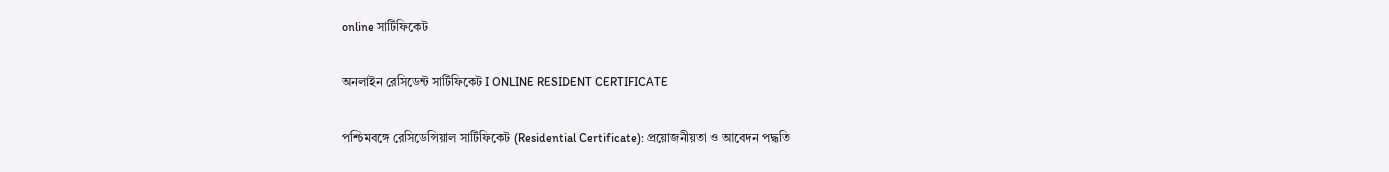online সার্টিফিকেট

অনলাইন রেসিডেন্ট সার্টিফিকেট I ONLINE RESIDENT CERTIFICATE

পশ্চিমবঙ্গে রেসিডেন্সিয়াল সার্টিফিকেট (Residential Certificate): প্রয়োজনীয়তা ও আবেদন পদ্ধতি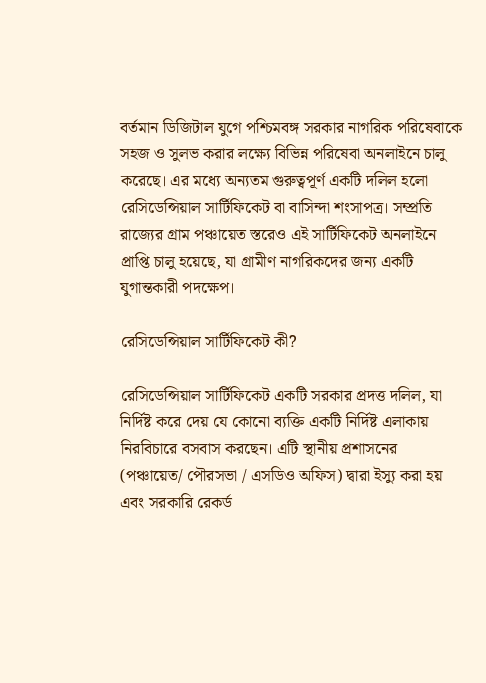বর্তমান ডিজিটাল যুগে পশ্চিমবঙ্গ সরকার নাগরিক পরিষেবাকে সহজ ও সুলভ করার লক্ষ্যে বিভিন্ন পরিষেবা অনলাইনে চালু করেছে। এর মধ্যে অন্যতম গুরুত্বপূর্ণ একটি দলিল হলো রেসিডেন্সিয়াল সার্টিফিকেট বা বাসিন্দা শংসাপত্র। সম্প্রতি রাজ্যের গ্রাম পঞ্চায়েত স্তরেও এই সার্টিফিকেট অনলাইনে প্রাপ্তি চালু হয়েছে, যা গ্রামীণ নাগরিকদের জন্য একটি যুগান্তকারী পদক্ষেপ।

রেসিডেন্সিয়াল সার্টিফিকেট কী?

রেসিডেন্সিয়াল সার্টিফিকেট একটি সরকার প্রদত্ত দলিল, যা নির্দিষ্ট করে দেয় যে কোনো ব্যক্তি একটি নির্দিষ্ট এলাকায় নিরবিচারে বসবাস করছেন। এটি স্থানীয় প্রশাসনের (পঞ্চায়েত/ পৌরসভা / এসডিও অফিস) দ্বারা ইস্যু করা হয় এবং সরকারি রেকর্ড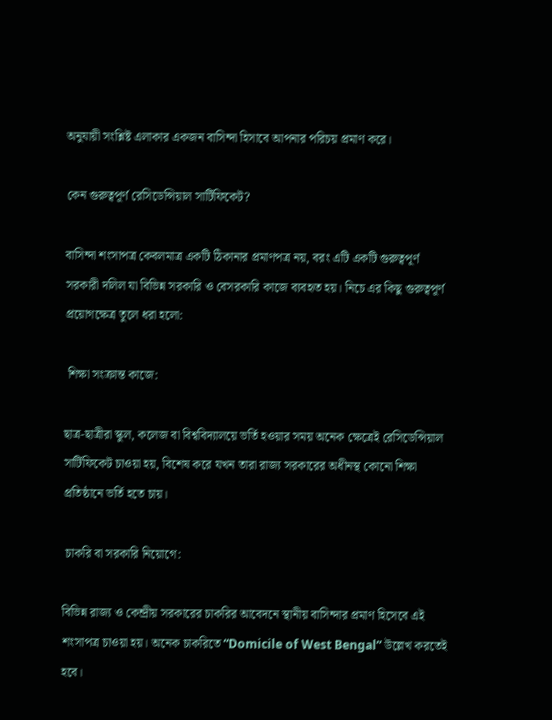অনুযায়ী সংশ্লিষ্ট এলাকার একজন বাসিন্দা হিসাবে আপনার পরিচয় প্রমাণ করে।

কেন গুরুত্বপূর্ণ রেসিডেন্সিয়াল সার্টিফিকেট?

বাসিন্দা শংসাপত্র কেবলমাত্র একটি ঠিকানার প্রমাণপত্র নয়, বরং এটি একটি গুরুত্বপূর্ণ সরকারী দলিল যা বিভিন্ন সরকারি ও বেসরকারি কাজে ব্যবহৃত হয়। নিচে এর কিছু গুরুত্বপূর্ণ প্রয়োগক্ষেত্র তুলে ধরা হলো:

 শিক্ষা সংক্রান্ত কাজে:

ছাত্র-ছাত্রীরা স্কুল, কলেজ বা বিশ্ববিদ্যালয়ে ভর্তি হওয়ার সময় অনেক ক্ষেত্রেই রেসিডেন্সিয়াল সার্টিফিকেট চাওয়া হয়, বিশেষ করে যখন তারা রাজ্য সরকারের অধীনস্থ কোনো শিক্ষা প্রতিষ্ঠানে ভর্তি হতে চায়।

 চাকরি বা সরকারি নিয়োগে:

বিভিন্ন রাজ্য ও কেন্দ্রীয় সরকারের চাকরির আবেদনে স্থানীয় বাসিন্দার প্রমাণ হিসেবে এই শংসাপত্র চাওয়া হয়। অনেক চাকরিতে “Domicile of West Bengal” উল্লেখ করতেই হবে।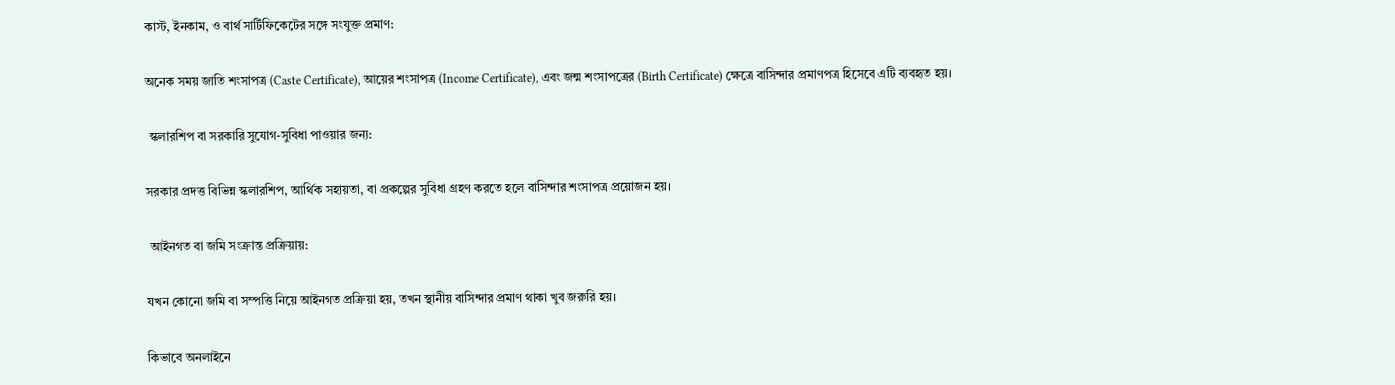কাস্ট, ইনকাম, ও বার্থ সার্টিফিকেটের সঙ্গে সংযুক্ত প্রমাণ:

অনেক সময় জাতি শংসাপত্র (Caste Certificate), আয়ের শংসাপত্র (Income Certificate), এবং জন্ম শংসাপত্রের (Birth Certificate) ক্ষেত্রে বাসিন্দার প্রমাণপত্র হিসেবে এটি ব্যবহৃত হয়।

 স্কলারশিপ বা সরকারি সুযোগ-সুবিধা পাওয়ার জন্য:

সরকার প্রদত্ত বিভিন্ন স্কলারশিপ, আর্থিক সহায়তা, বা প্রকল্পের সুবিধা গ্রহণ করতে হলে বাসিন্দার শংসাপত্র প্রয়োজন হয়।

 আইনগত বা জমি সংক্রান্ত প্রক্রিয়ায়:

যখন কোনো জমি বা সম্পত্তি নিয়ে আইনগত প্রক্রিয়া হয়, তখন স্থানীয় বাসিন্দার প্রমাণ থাকা খুব জরুরি হয়।

কিভাবে অনলাইনে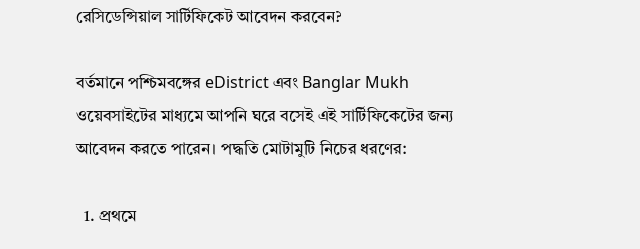রেসিডেন্সিয়াল সার্টিফিকেট আবেদন করবেন?

বর্তমানে পশ্চিমবঙ্গের eDistrict এবং Banglar Mukh ওয়েবসাইটের মাধ্যমে আপনি ঘরে বসেই এই সার্টিফিকেটের জন্য আবেদন করতে পারেন। পদ্ধতি মোটামুটি নিচের ধরণের:

  1. প্রথমে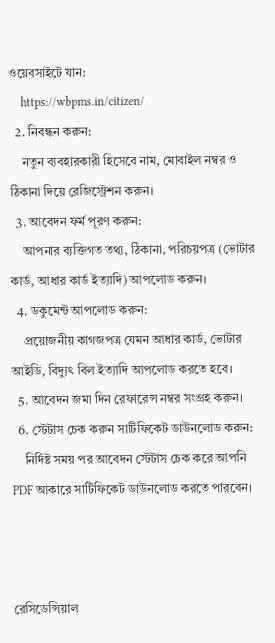ওয়েবসাইটে যান:
    https://wbpms.in/citizen/
  2. নিবন্ধন করুন:
    নতুন ব্যবহারকারী হিসেবে নাম, মোবাইল নম্বর ও ঠিকানা দিয়ে রেজিস্ট্রেশন করুন।
  3. আবেদন ফর্ম পূরণ করুন:
    আপনার ব্যক্তিগত তথ্য, ঠিকানা, পরিচয়পত্র (ভোটার কার্ড, আধার কার্ড ইত্যাদি) আপলোড করুন।
  4. ডকুমেন্ট আপলোড করুন:
    প্রয়োজনীয় কাগজপত্র যেমন আধার কার্ড, ভোটার আইডি, বিদ্যুৎ বিল ইত্যাদি আপলোড করতে হবে।
  5. আবেদন জমা দিন রেফারেন্স নম্বর সংগ্রহ করুন।
  6. স্টেটাস চেক করুন সার্টিফিকেট ডাউনলোড করুন:
    নির্দিষ্ট সময় পর আবেদন স্টেটাস চেক করে আপনি PDF আকারে সার্টিফিকেট ডাউনলোড করতে পারবেন।



রেসিডেন্সিয়াল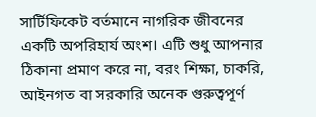সার্টিফিকেট বর্তমানে নাগরিক জীবনের একটি অপরিহার্য অংশ। এটি শুধু আপনার ঠিকানা প্রমাণ করে না, বরং শিক্ষা, চাকরি, আইনগত বা সরকারি অনেক গুরুত্বপূর্ণ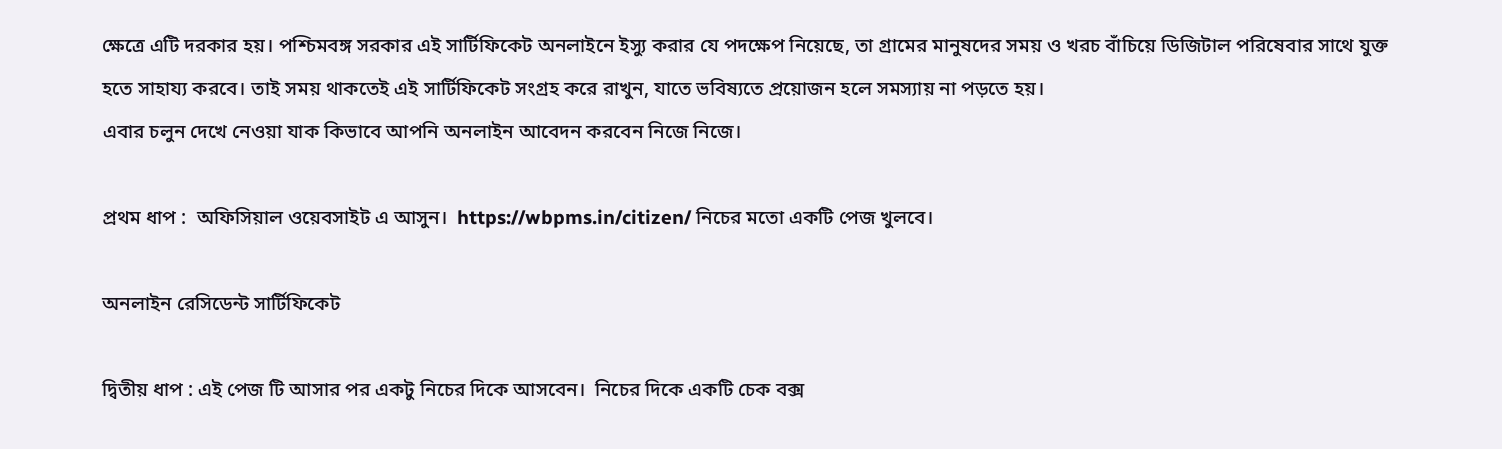ক্ষেত্রে এটি দরকার হয়। পশ্চিমবঙ্গ সরকার এই সার্টিফিকেট অনলাইনে ইস্যু করার যে পদক্ষেপ নিয়েছে, তা গ্রামের মানুষদের সময় ও খরচ বাঁচিয়ে ডিজিটাল পরিষেবার সাথে যুক্ত হতে সাহায্য করবে। তাই সময় থাকতেই এই সার্টিফিকেট সংগ্রহ করে রাখুন, যাতে ভবিষ্যতে প্রয়োজন হলে সমস্যায় না পড়তে হয়।
এবার চলুন দেখে নেওয়া যাক কিভাবে আপনি অনলাইন আবেদন করবেন নিজে নিজে।

প্রথম ধাপ :  অফিসিয়াল ওয়েবসাইট এ আসুন।  https://wbpms.in/citizen/ নিচের মতো একটি পেজ খুলবে।

অনলাইন রেসিডেন্ট সার্টিফিকেট

দ্বিতীয় ধাপ : এই পেজ টি আসার পর একটু নিচের দিকে আসবেন।  নিচের দিকে একটি চেক বক্স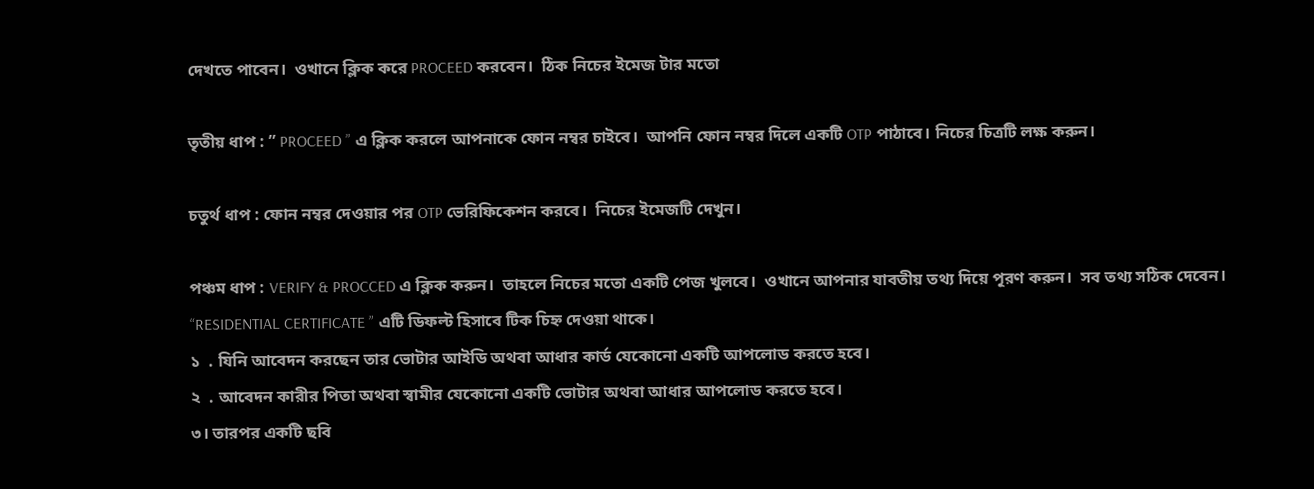দেখতে পাবেন।  ওখানে ক্লিক করে PROCEED করবেন।  ঠিক নিচের ইমেজ টার মতো

তৃতীয় ধাপ : ” PROCEED ” এ ক্লিক করলে আপনাকে ফোন নম্বর চাইবে।  আপনি ফোন নম্বর দিলে একটি OTP পাঠাবে। নিচের চিত্রটি লক্ষ করুন।

চতুর্থ ধাপ : ফোন নম্বর দেওয়ার পর OTP ভেরিফিকেশন করবে।  নিচের ইমেজটি দেখুন।

পঞ্চম ধাপ : VERIFY & PROCCED এ ক্লিক করুন।  তাহলে নিচের মতো একটি পেজ খুলবে।  ওখানে আপনার যাবতীয় তথ্য দিয়ে পূরণ করুন।  সব তথ্য সঠিক দেবেন।
“RESIDENTIAL CERTIFICATE ” এটি ডিফল্ট হিসাবে টিক চিহ্ন দেওয়া থাকে।
১  . যিনি আবেদন করছেন তার ভোটার আইডি অথবা আধার কার্ড যেকোনো একটি আপলোড করতে হবে।
২  . আবেদন কারীর পিতা অথবা স্বামীর যেকোনো একটি ভোটার অথবা আধার আপলোড করতে হবে।
৩। তারপর একটি ছবি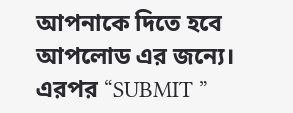আপনাকে দিতে হবে আপলোড এর জন্যে।
এরপর “SUBMIT ”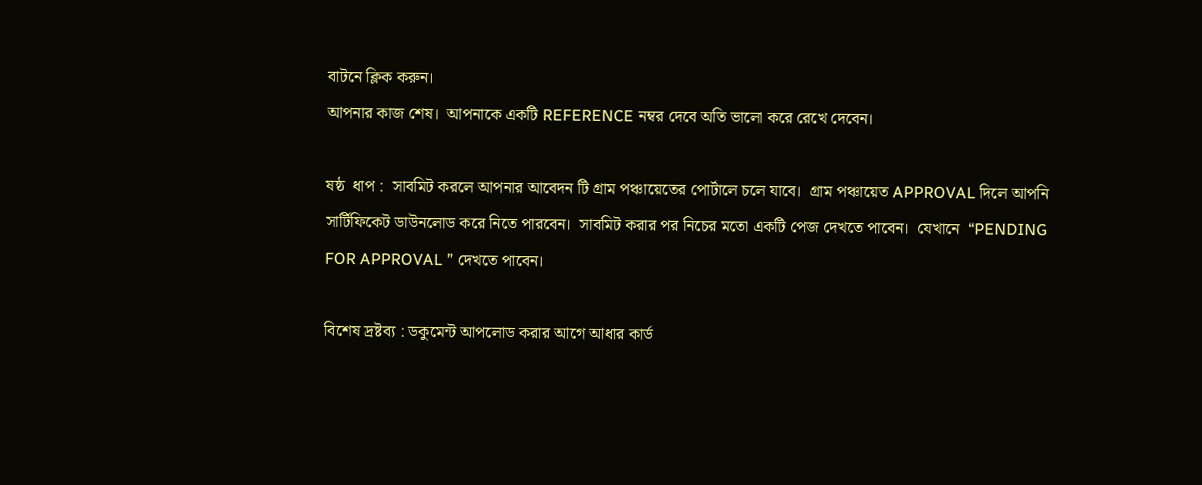বাটনে ক্লিক করুন।
আপনার কাজ শেষ।  আপনাকে একটি REFERENCE নম্বর দেবে অতি ভালো করে রেখে দেবেন।

ষষ্ঠ  ধাপ :  সাবমিট করলে আপনার আবেদন টি গ্রাম পঞ্চায়েতের পোর্টালে চলে যাবে।  গ্রাম পঞ্চায়েত APPROVAL দিলে আপনি সার্টিফিকেট ডাউনলোড করে নিতে পারবেন।  সাবমিট করার পর নিচের মতো একটি পেজ দেখতে পাবেন।  যেখানে  “PENDING FOR APPROVAL ” দেখতে পাবেন।

বিশেষ দ্রষ্টব্য : ডকুমেন্ট আপলোড করার আগে আধার কার্ড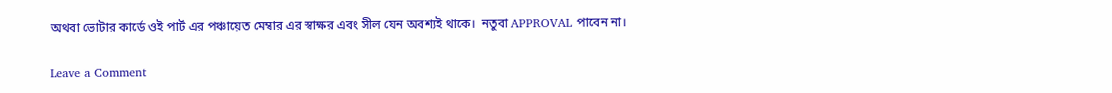অথবা ভোটার কার্ডে ওই পার্ট এর পঞ্চায়েত মেম্বার এর স্বাক্ষর এবং সীল যেন অবশ্যই থাকে।  নতুবা APPROVAL পাবেন না।

Leave a Comment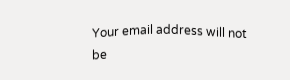Your email address will not be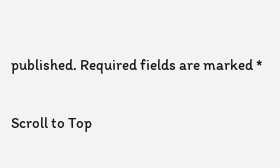published. Required fields are marked *

Scroll to Top